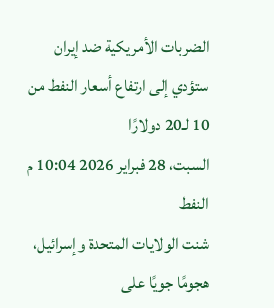الضربات الأمريكية ضد إيران ستؤدي إلى ارتفاع أسعار النفط من 10 لـ20 دولارًا
السبت، 28 فبراير 2026 10:04 م
النفط
شنت الولايات المتحدة وإسرائيل، هجومًا جويًا على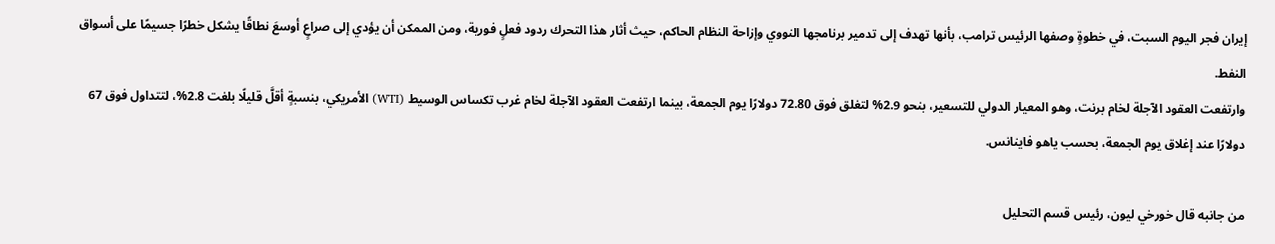إيران فجر اليوم السبت، في خطوةٍ وصفها الرئيس ترامب، بأنها تهدف إلى تدمير برنامجها النووي وإزاحة النظام الحاكم، حيث أثار هذا التحرك ردود فعلٍ فورية، ومن الممكن أن يؤدي إلى صراعٍ أوسعَ نطاقًا يشكل خطرًا جسيمًا على أسواق النفط.
وارتفعت العقود الآجلة لخام برنت، وهو المعيار الدولي للتسعير، بنحو 2.9% لتغلق فوق 72.80 دولارًا يوم الجمعة، بينما ارتفعت العقود الآجلة لخام غرب تكساس الوسيط (WTI) الأمريكي، بنسبةٍ أقلَّ قليلًا بلغت 2.8%، لتتداول فوق 67 دولارًا عند إغلاق يوم الجمعة، بحسب ياهو فاينانس.

من جانبه قال خورخي ليون، رئيس قسم التحليل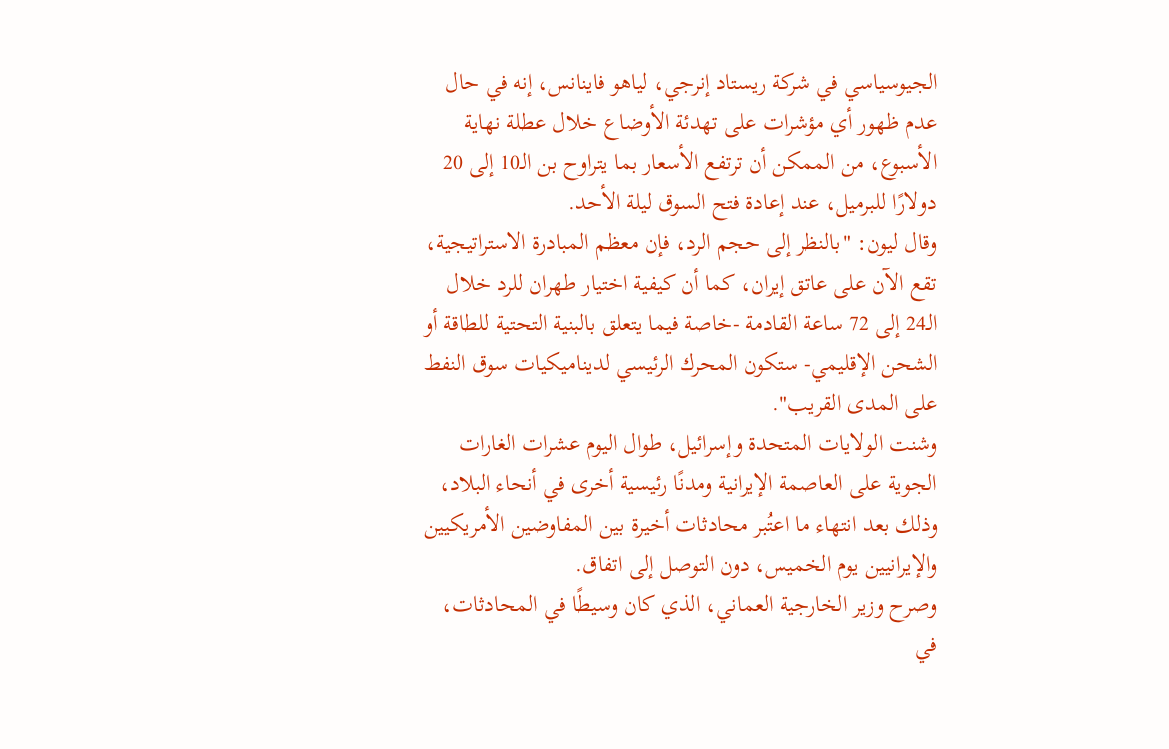الجيوسياسي في شركة ريستاد إنرجي، لياهو فاينانس، إنه في حال عدم ظهور أي مؤشرات على تهدئة الأوضاع خلال عطلة نهاية الأسبوع، من الممكن أن ترتفع الأسعار بما يتراوح بن الـ10 إلى 20 دولارًا للبرميل، عند إعادة فتح السوق ليلة الأحد.
وقال ليون: "بالنظر إلى حجم الرد، فإن معظم المبادرة الاستراتيجية، تقع الآن على عاتق إيران، كما أن كيفية اختيار طهران للرد خلال الـ24 إلى 72 ساعة القادمة -خاصة فيما يتعلق بالبنية التحتية للطاقة أو الشحن الإقليمي- ستكون المحرك الرئيسي لديناميكيات سوق النفط على المدى القريب".
وشنت الولايات المتحدة وإسرائيل، طوال اليوم عشرات الغارات الجوية على العاصمة الإيرانية ومدنًا رئيسية أخرى في أنحاء البلاد، وذلك بعد انتهاء ما اعتُبر محادثات أخيرة بين المفاوضين الأمريكيين والإيرانيين يوم الخميس، دون التوصل إلى اتفاق.
وصرح وزير الخارجية العماني، الذي كان وسيطًا في المحادثات، في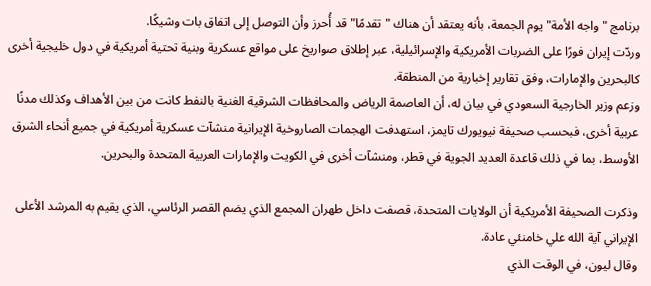برنامج "واجه الأمة" يوم الجمعة، بأنه يعتقد أن هناك "تقدمًا" قد أُحرز وأن التوصل إلى اتفاق بات وشيكًا.
وردّت إيران فورًا على الضربات الأمريكية والإسرائيلية، عبر إطلاق صواريخ على مواقع عسكرية وبنية تحتية أمريكية في دول خليجية أخرى كالبحرين والإمارات، وفق تقارير إخبارية من المنطقة.
وزعم وزير الخارجية السعودي في بيان له، أن العاصمة الرياض والمحافظات الشرقية الغنية بالنفط كانت من بين الأهداف وكذلك مدنًا عربية أخرى، فبحسب صحيفة نيويورك تايمز، استهدفت الهجمات الصاروخية الإيرانية منشآت عسكرية أمريكية في جميع أنحاء الشرق الأوسط، بما في ذلك قاعدة العديد الجوية في قطر، ومنشآت أخرى في الكويت والإمارات العربية المتحدة والبحرين.

وذكرت الصحيفة الأمريكية أن الولايات المتحدة، قصفت داخل طهران المجمع الذي يضم القصر الرئاسي، الذي يقيم به المرشد الأعلى الإيراني آية الله علي خامنئي عادة.
وقال ليون، في الوقت الذي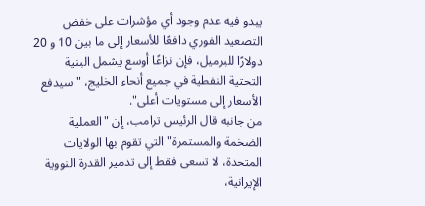يبدو فيه عدم وجود أي مؤشرات على خفض التصعيد الفوري دافعًا للأسعار إلى ما بين 10 و 20 دولارًا للبرميل، فإن نزاعًا أوسع يشمل البنية التحتية النفطية في جميع أنحاء الخليج، "سيدفع الأسعار إلى مستويات أعلى".
من جانبه قال الرئيس ترامب، إن "العملية الضخمة والمستمرة" التي تقوم بها الولايات المتحدة، لا تسعى فقط إلى تدمير القدرة النووية الإيرانية،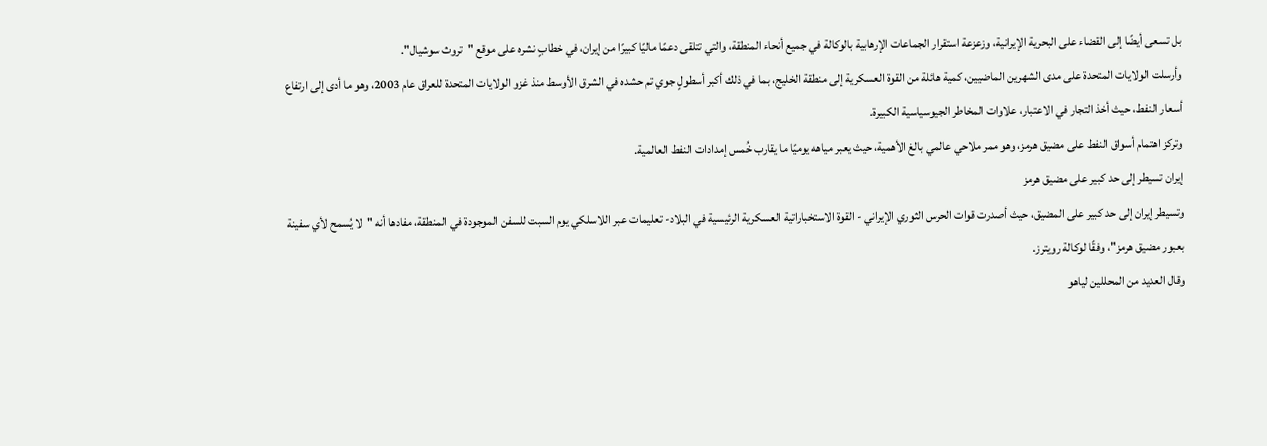بل تسعى أيضًا إلى القضاء على البحرية الإيرانية، وزعزعة استقرار الجماعات الإرهابية بالوكالة في جميع أنحاء المنطقة، والتي تتلقى دعمًا ماليًا كبيرًا من إيران، في خطابٍ نشره على موقع "تروث سوشيال".
وأرسلت الولايات المتحدة على مدى الشهرين الماضيين، كمية هائلة من القوة العسكرية إلى منطقة الخليج، بما في ذلك أكبر أسطولٍ جوي تم حشده في الشرق الأوسط منذ غزو الولايات المتحدة للعراق عام 2003، وهو ما أدى إلى ارتفاع أسعار النفط، حيث أخذ التجار في الاعتبار، علاوات المخاطر الجيوسياسية الكبيرة.
وتركز اهتمام أسواق النفط على مضيق هرمز، وهو ممر ملاحي عالمي بالغ الأهمية، حيث يعبر مياهه يوميًا ما يقارب خُمس إمدادات النفط العالمية.
إيران تسيطر إلى حد كبير على مضيق هرمز
وتسيطر إيران إلى حد كبير على المضيق، حيث أصدرت قوات الحرس الثوري الإيراني - القوة الاستخباراتية العسكرية الرئيسية في البلاد- تعليمات عبر اللاسلكي يوم السبت للسفن الموجودة في المنطقة، مفادها أنه "لا يُسمح لأي سفينة بعبور مضيق هرمز"، وفقًا لوكالة رويترز.
وقال العديد من المحللين لياهو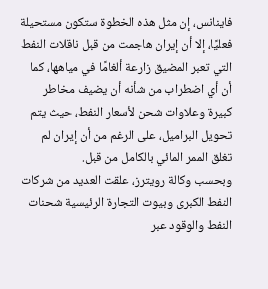فاينانس، إن مثل هذه الخطوة ستكون مستحيلة فعليًا، إلا أن إيران هاجمت من قبل ناقلات النفط التي تعبر المضيق زارعة ألغامًا في مياهها، كما أن أي اضطراب من شأنه أن يضيف مخاطر كبيرة وعلاوات شحن لأسعار النفط، حيث يتم تحويل البراميل، على الرغم من أن إيران لم تغلق الممر المائي بالكامل من قبل.
وبحسب وكالة رويترز، علقت العديد من شركات النفط الكبرى وبيوت التجارة الرئيسية شحنات النفط والوقود عبر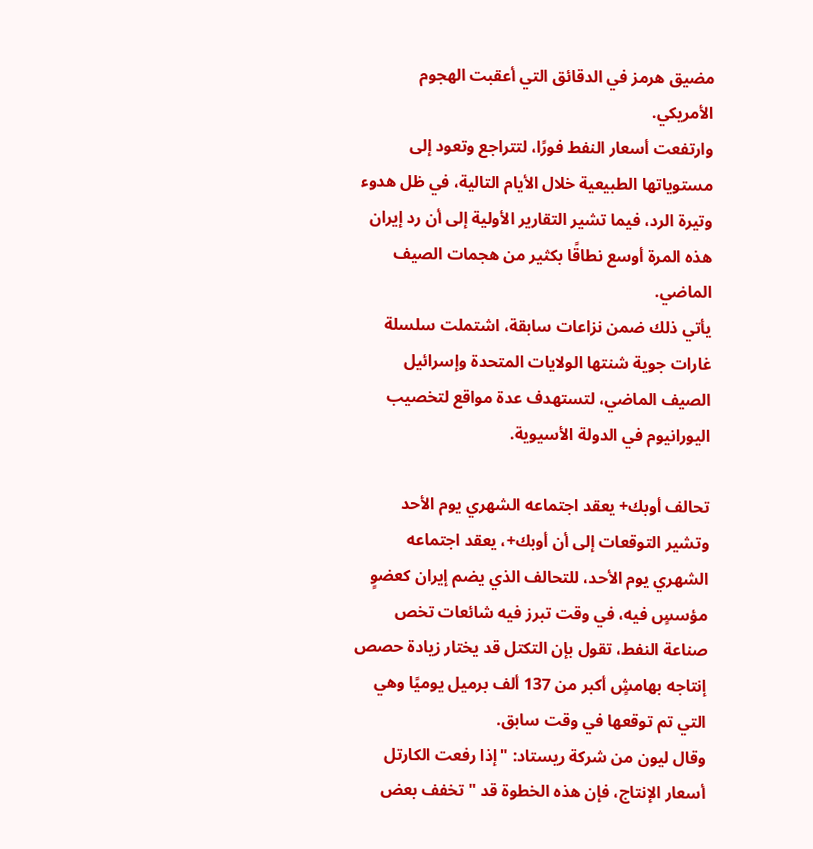مضيق هرمز في الدقائق التي أعقبت الهجوم الأمريكي.
وارتفعت أسعار النفط فورًا، لتتراجع وتعود إلى مستوياتها الطبيعية خلال الأيام التالية، في ظل هدوء وتيرة الرد، فيما تشير التقارير الأولية إلى أن رد إيران هذه المرة أوسع نطاقًا بكثير من هجمات الصيف الماضي.
يأتي ذلك ضمن نزاعات سابقة، اشتملت سلسلة غارات جوية شنتها الولايات المتحدة وإسرائيل الصيف الماضي، لتستهدف عدة مواقع لتخصيب اليورانيوم في الدولة الأسيوية.

تحالف أوبك+ يعقد اجتماعه الشهري يوم الأحد
وتشير التوقعات إلى أن أوبك+، يعقد اجتماعه الشهري يوم الأحد، للتحالف الذي يضم إيران كعضوٍ مؤسسٍ فيه، في وقت تبرز فيه شائعات تخص صناعة النفط، تقول بإن التكتل قد يختار زيادة حصص إنتاجه بهامشٍ أكبر من 137 ألف برميل يوميًا وهي التي تم توقعها في وقت سابق.
وقال ليون من شركة ريستاد: "إذا رفعت الكارتل أسعار الإنتاج، فإن هذه الخطوة قد "تخفف بعض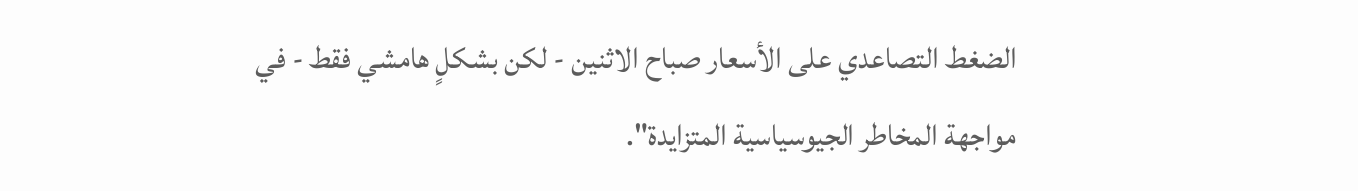الضغط التصاعدي على الأسعار صباح الاثنين - لكن بشكلٍ هامشي فقط - في مواجهة المخاطر الجيوسياسية المتزايدة".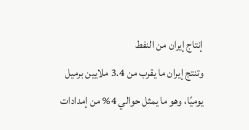إنتاج إيران من النفط
وتنتج إيران ما يقرب من 3.4 ملايين برميل يوميًا، وهو ما يمثل حوالي 4% من إمدادات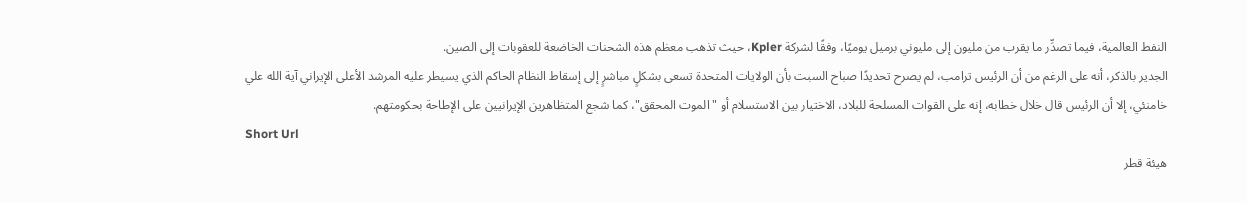النفط العالمية، فيما تصدِّر ما يقرب من مليون إلى مليوني برميل يوميًا، وفقًا لشركة Kpler، حيث تذهب معظم هذه الشحنات الخاضعة للعقوبات إلى الصين.
الجدير بالذكر، أنه على الرغم من أن الرئيس ترامب، لم يصرح تحديدًا صباح السبت بأن الولايات المتحدة تسعى بشكلٍ مباشرٍ إلى إسقاط النظام الحاكم الذي يسيطر عليه المرشد الأعلى الإيراني آية الله علي خامنئي، إلا أن الرئيس قال خلال خطابه، إنه على القوات المسلحة للبلاد، الاختيار بين الاستسلام أو "الموت المحقق"، كما شجع المتظاهرين الإيرانيين على الإطاحة بحكومتهم.
Short Url
هيئة قطر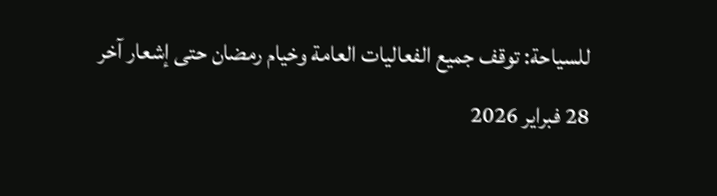للسياحة: توقف جميع الفعاليات العامة وخيام رمضان حتى إشعار آخر
28 فبراير 2026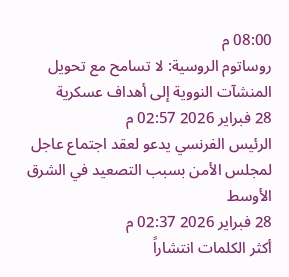08:00 م
روساتوم الروسية: لا تسامح مع تحويل المنشآت النووية إلى أهداف عسكرية
28 فبراير 2026 02:57 م
الرئيس الفرنسي يدعو لعقد اجتماع عاجل لمجلس الأمن بسبب التصعيد في الشرق الأوسط
28 فبراير 2026 02:37 م
أكثر الكلمات انتشاراً